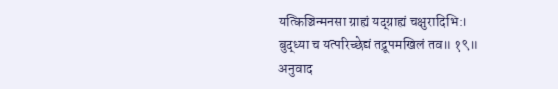यत्किञ्चिन्मनसा ग्राह्यं यद्ग्राह्यं चक्षुरादिभि:।
बुद्ध्या च यत्परिच्छेद्यं तद्रूपमखिलं तव॥ १९॥
अनुवाद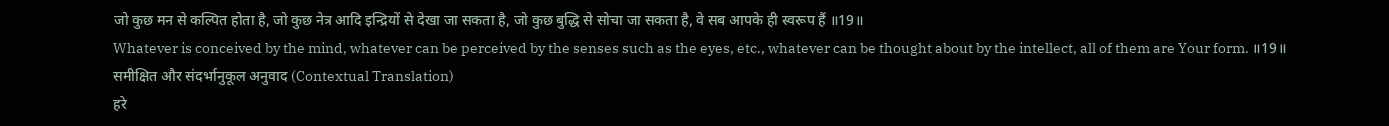जो कुछ मन से कल्पित होता है, जो कुछ नेत्र आदि इन्द्रियों से देखा जा सकता है, जो कुछ बुद्धि से सोचा जा सकता है, वे सब आपके ही स्वरूप हैं ॥19॥
Whatever is conceived by the mind, whatever can be perceived by the senses such as the eyes, etc., whatever can be thought about by the intellect, all of them are Your form. ॥19॥
समीक्षित और संदर्भानुकूल अनुवाद (Contextual Translation)
हरे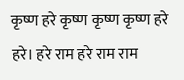कृष्ण हरे कृष्ण कृष्ण कृष्ण हरे हरे। हरे राम हरे राम राम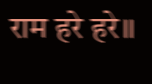राम हरे हरे॥